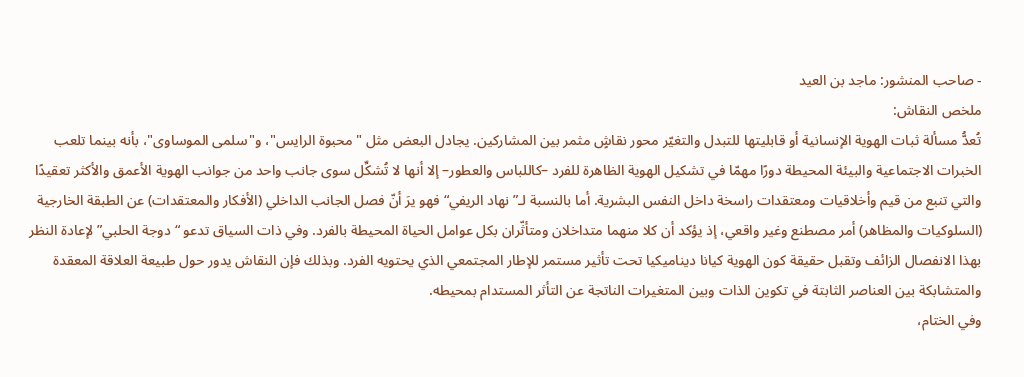- صاحب المنشور: ماجد بن العيد
ملخص النقاش:
تُعدُّ مسألة ثبات الهوية الإنسانية أو قابليتها للتبدل والتغيّر محور نقاشٍ مثمر بين المشاركين. يجادل البعض مثل "محبوة الرايس"، و"سلمى الموساوى"، بأنه بينما تلعب الخبرات الاجتماعية والبيئة المحيطة دورًا مهمّا في تشكيل الهوية الظاهرة للفرد –كاللباس والعطور– إلا أنها لا تُشكِّل سوى جانب واحد من جوانب الهوية الأعمق والأكثر تعقيدًا والتي تنبع من قيم وأخلاقيات ومعتقدات راسخة داخل النفس البشرية. أما بالنسبة لـ”نهاد الريفي“ فهو يرَ أنّ فصل الجانب الداخلي (الأفكار والمعتقدات) عن الطبقة الخارجية (السلوكيات والمظاهر) أمر مصطنع وغير واقعي، إذ يؤكد أن كلا منهما متداخلان ومتأثّران بكل عوامل الحياة المحيطة بالفرد. وفي ذات السياق تدعو “دوجة الحلبي” لإعادة النظر بهذا الانفصال الزائف وتقبل حقيقة كون الهوية كيانا ديناميكيا تحت تأثير مستمر للإطار المجتمعي الذي يحتويه الفرد. وبذلك فإن النقاش يدور حول طبيعة العلاقة المعقدة والمتشابكة بين العناصر الثابتة في تكوين الذات وبين المتغيرات الناتجة عن التأثر المستدام بمحيطه.
وفي الختام،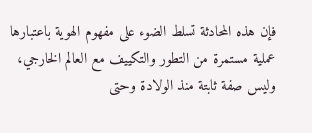فإن هذه المحادثة تسلط الضوء على مفهوم الهوية باعتبارها عملية مستمرة من التطور والتكييف مع العالم الخارجي، وليس صفة ثابتة منذ الولادة وحتى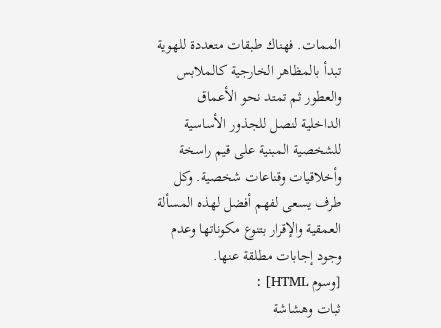الممات. فهناك طبقات متعددة للهوية تبدأ بالمظاهر الخارجية كالملابس والعطور ثم تمتد نحو الأعماق الداخلية لنصل للجذور الأساسية للشخصية المبنية على قيم راسخة وأخلاقيات وقناعات شخصية. وكل طرف يسعى لفهم أفضل لهذه المسألة العمقية والإقرار بتنوع مكوناتها وعدم وجود إجابات مطلقة عنها.
[وسوم HTML] :
ثبات وهشاشة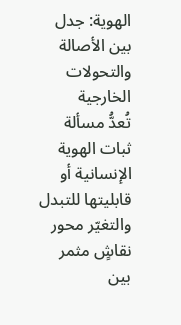الهوية: جدل بين الأصالة والتحولات الخارجية
تُعدُّ مسألة ثبات الهوية الإنسانية أو قابليتها للتبدل والتغيّر محور نقاشٍ مثمر بين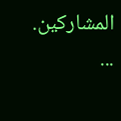المشاركين.
...